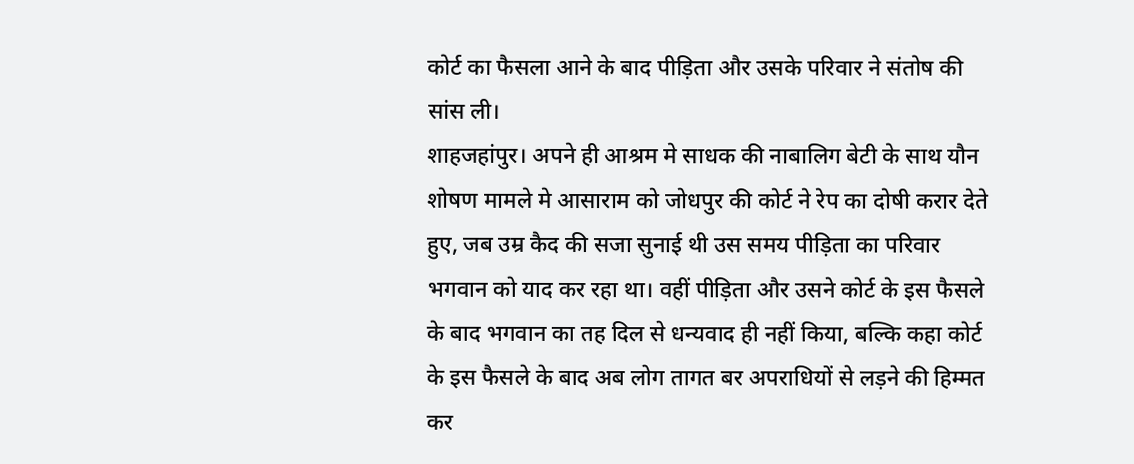कोर्ट का फैसला आने के बाद पीड़िता और उसके परिवार ने संतोष की सांस ली।
शाहजहांपुर। अपने ही आश्रम मे साधक की नाबालिग बेटी के साथ यौन शोषण मामले मे आसाराम को जोधपुर की कोर्ट ने रेप का दोषी करार देते हुए, जब उम्र कैद की सजा सुनाई थी उस समय पीड़िता का परिवार भगवान को याद कर रहा था। वहीं पीड़िता और उसने कोर्ट के इस फैसले के बाद भगवान का तह दिल से धन्यवाद ही नहीं किया, बल्कि कहा कोर्ट के इस फैसले के बाद अब लोग तागत बर अपराधियों से लड़ने की हिम्मत कर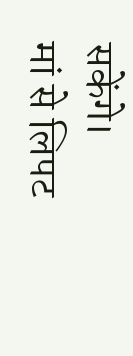सकेंगे।
मां से लिपट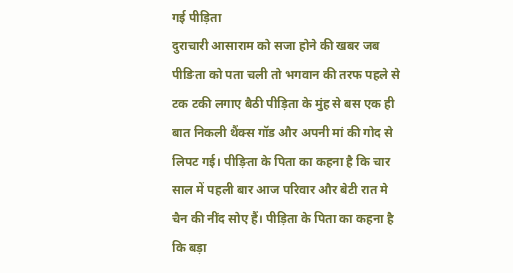गई पीड़िता
दुराचारी आसाराम को सजा होने की खबर जब पीङिता को पता चली तो भगवान की तरफ पहले से टक टकी लगाए बैठी पीड़िता के मुंह से बस एक ही बात निकली थैंक्स गॉड और अपनी मां की गोद से लिपट गई। पीङ़िता के पिता का कहना है कि चार साल में पहली बार आज परिवार और बेटी रात मे चैन की नींद सोए हैं। पीड़िता के पिता का कहना है कि बड़ा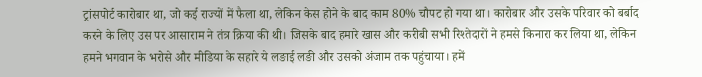ट्रांसपोर्ट कारोबार था, जो कई राज्यों में फैला था, लेकिन केस होने के बाद काम 80% चौपट हो गया था। कारोबार और उसके परिवार को बर्बाद करने के लिए उस पर आसाराम ने तंत्र क्रिया की थी। जिसके बाद हमारे खास और करीबी सभी रिश्तेदारों ने हमसे किनारा कर लिया था, लेकिन हमने भगवान के भरोसे और मीडिया के सहारे ये लङाई लङी और उसको अंजाम तक पहुंचाया। हमें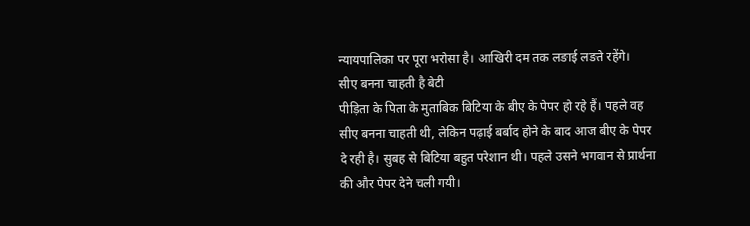न्यायपालिका पर पूरा भरोसा है। आखिरी दम तक लङाई लङते रहेंगे।
सीए बनना चाहती है बेटी
पीड़िता के पिता के मुताबिक बिटिया के बीए के पेपर हो रहे हैं। पहले वह सीए बनना चाहती थी, लेकिन पढ़ाई बर्बाद होने के बाद आज बीए के पेपर दे रही है। सुबह से बिटिया बहुत परेशान थी। पहले उसने भगवान से प्रार्थना की और पेपर देने चली गयी।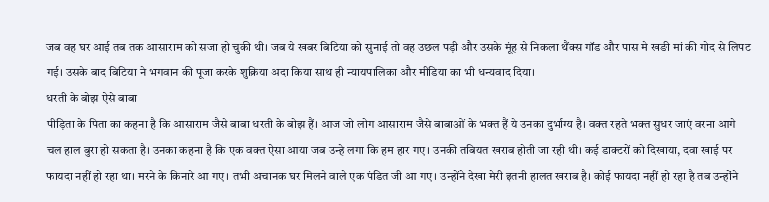जब वह घर आई तब तक आसाराम को सजा हो चुकी थी। जब ये खबर बिटिया को सुनाई तो वह उछल पड़ी और उसके मूंह से निकला थैंक्स गॉड और पास मे खङी मां की गोद से लिपट गई। उसके बाद बिटिया ने भगवान की पूजा करके शुक्रिया अदा किया साथ ही न्यायपालिका और मीडिया का भी धन्यवाद दिया।
धरती के बोझ ऐसे बाबा
पीड़िता के पिता का कहना है कि आसाराम जैसे बाबा धरती के बोझ हैं। आज जो लोग आसाराम जैसे बाबाओं के भक्त हैं ये उनका दुर्भाग्य है। वक्त रहते भक्त सुधर जाएं वरना आगे चल हाल बुरा हो सकता है। उनका कहना है कि एक वक्त ऐसा आया जब उन्हे लगा कि हम हार गए। उनकी तबियत खराब होती जा रही थी। कई डाक्टरों को दिखाया, दवा खाई पर फायदा नहीं हो रहा था। मरने के किनारे आ गए। तभी अचानक घर मिलने वाले एक पंडित जी आ गए। उन्होंने देखा मेरी इतनी हालत खराब है। कोई फायदा नहीं हो रहा है तब उन्होंने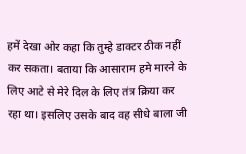हमें देखा ओर कहा कि तुम्हे डाक्टर ठीक नहीं कर सकता। बताया कि आसाराम हमे मारने के लिए आटे से मेरे दिल के लिए तंत्र क्रिया कर रहा था। इसलिए उसके बाद वह सीधे बाला जी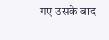गए उसके बाद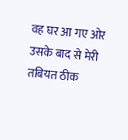वह घर आ गए ओर उसके बाद से मेरी तबियत ठीक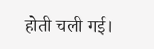होती चली गई।